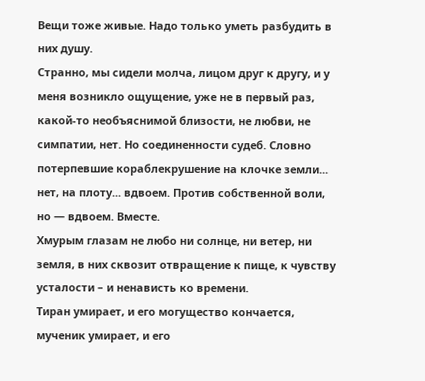Вещи тоже живые. Надо только уметь разбудить в них душу.
Странно, мы сидели молча, лицом друг к другу, и у меня возникло ощущение, уже не в первый раз, какой-то необъяснимой близости, не любви, не симпатии, нет. Но соединенности судеб. Словно потерпевшие кораблекрушение на клочке земли... нет, на плоту... вдвоем. Против собственной воли, но — вдвоем. Вместе.
Хмурым глазам не любо ни солнце, ни ветер, ни земля, в них сквозит отвращение к пище, к чувству усталости – и ненависть ко времени.
Тиран умирает, и его могущество кончается, мученик умирает, и его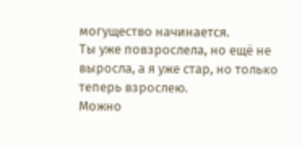могущество начинается.
Ты уже повзрослела, но ещё не выросла, а я уже стар, но только теперь взрослею.
Можно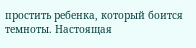простить ребенка, который боится темноты. Настоящая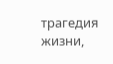трагедия жизни,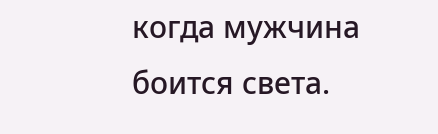когда мужчина боится света.